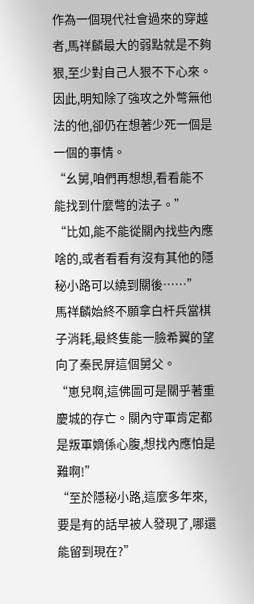作為一個現代社會過來的穿越者,馬祥麟最大的弱點就是不夠狠,至少對自己人狠不下心來。
因此,明知除了強攻之外彆無他法的他,卻仍在想著少死一個是一個的事情。
“幺舅,咱們再想想,看看能不能找到什麼彆的法子。”
“比如,能不能從關內找些內應啥的,或者看看有沒有其他的隱秘小路可以繞到關後……”
馬祥麟始終不願拿白杆兵當棋子消耗,最終隻能一臉希翼的望向了秦民屏這個舅父。
“崽兒啊,這佛圖可是關乎著重慶城的存亡。關內守軍肯定都是叛軍嫡係心腹,想找內應怕是難啊!”
“至於隱秘小路,這麼多年來,要是有的話早被人發現了,哪還能留到現在?”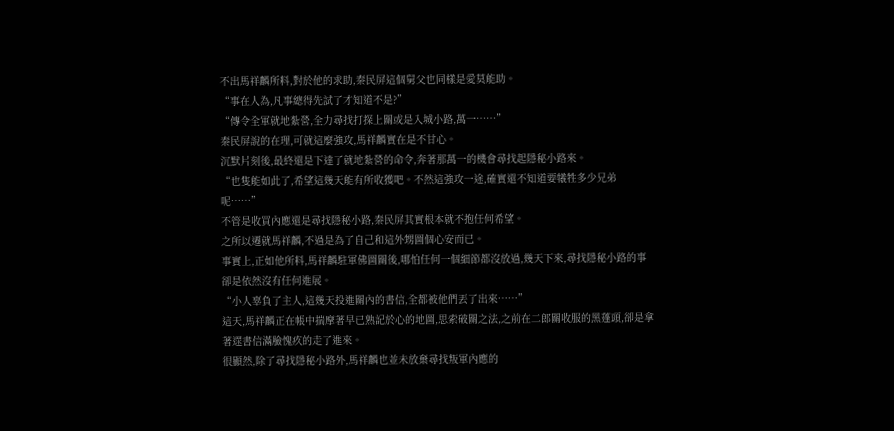不出馬祥麟所料,對於他的求助,秦民屏這個舅父也同樣是愛莫能助。
“事在人為,凡事總得先試了才知道不是?”
“傳令全軍就地紮營,全力尋找打探上關或是入城小路,萬一……”
秦民屏說的在理,可就這麼強攻,馬祥麟實在是不甘心。
沉默片刻後,最終還是下達了就地紮營的命令,奔著那萬一的機會尋找起隱秘小路來。
“也隻能如此了,希望這幾天能有所收獲吧。不然這強攻一途,確實還不知道要犧牲多少兄弟呢……”
不管是收買內應還是尋找隱秘小路,秦民屏其實根本就不抱任何希望。
之所以遷就馬祥麟,不過是為了自己和這外甥圖個心安而已。
事實上,正如他所料,馬祥麟駐軍佛圖關後,哪怕任何一個細節都沒放過,幾天下來,尋找隱秘小路的事卻是依然沒有任何進展。
“小人辜負了主人,這幾天投進關內的書信,全都被他們丟了出來……”
這天,馬祥麟正在帳中揣摩著早已熟記於心的地圖,思索破關之法,之前在二郎關收服的黑蓬頭,卻是拿著遝書信滿臉愧疚的走了進來。
很顯然,除了尋找隱秘小路外,馬祥麟也並未放棄尋找叛軍內應的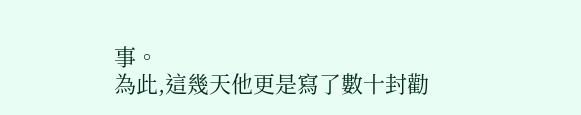事。
為此,這幾天他更是寫了數十封勸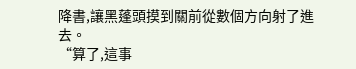降書,讓黑蓬頭摸到關前從數個方向射了進去。
“算了,這事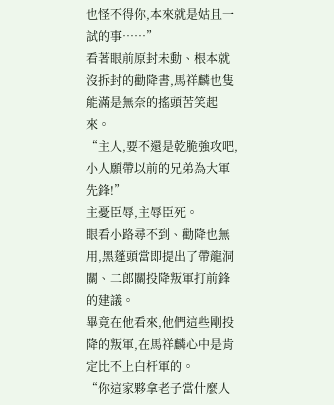也怪不得你,本來就是姑且一試的事……”
看著眼前原封未動、根本就沒拆封的勸降書,馬祥麟也隻能滿是無奈的搖頭苦笑起來。
“主人,要不還是乾脆強攻吧,小人願帶以前的兄弟為大軍先鋒!”
主憂臣辱,主辱臣死。
眼看小路尋不到、勸降也無用,黑蓬頭當即提出了帶龍洞關、二郎關投降叛軍打前鋒的建議。
畢竟在他看來,他們這些剛投降的叛軍,在馬祥麟心中是肯定比不上白杆軍的。
“你這家夥拿老子當什麼人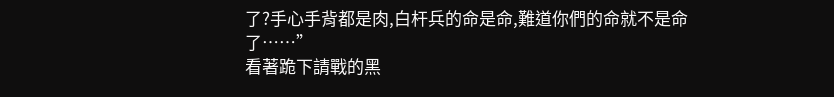了?手心手背都是肉,白杆兵的命是命,難道你們的命就不是命了……”
看著跪下請戰的黑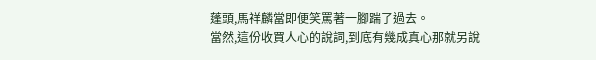蓬頭,馬祥麟當即便笑罵著一腳踹了過去。
當然,這份收買人心的說詞,到底有幾成真心那就另說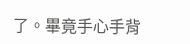了。畢竟手心手背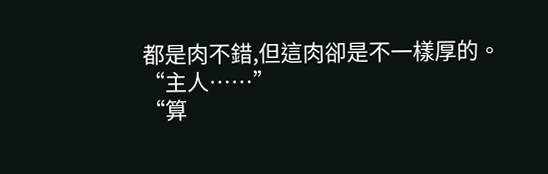都是肉不錯,但這肉卻是不一樣厚的。
“主人……”
“算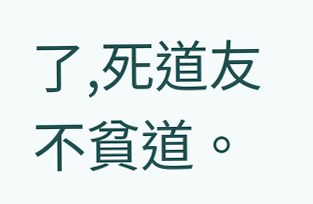了,死道友不貧道。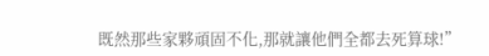既然那些家夥頑固不化,那就讓他們全都去死算球!”